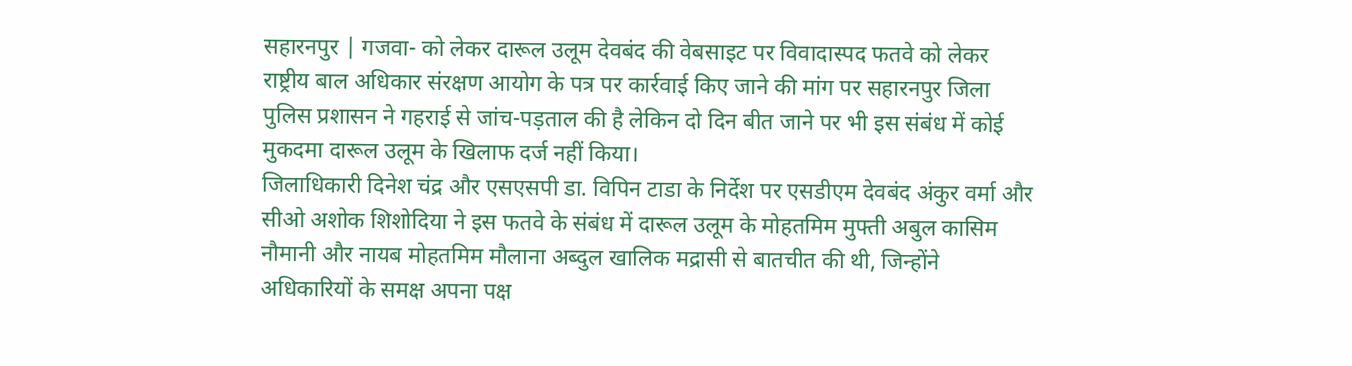सहारनपुर | गजवा- को लेकर दारूल उलूम देवबंद की वेबसाइट पर विवादास्पद फतवे को लेकर राष्ट्रीय बाल अधिकार संरक्षण आयोग के पत्र पर कार्रवाई किए जाने की मांग पर सहारनपुर जिला पुलिस प्रशासन ने गहराई से जांच-पड़ताल की है लेकिन दो दिन बीत जाने पर भी इस संबंध में कोई मुकदमा दारूल उलूम के खिलाफ दर्ज नहीं किया।
जिलाधिकारी दिनेश चंद्र और एसएसपी डा. विपिन टाडा के निर्देश पर एसडीएम देवबंद अंकुर वर्मा और सीओ अशोक शिशोदिया ने इस फतवे के संबंध में दारूल उलूम के मोहतमिम मुफ्ती अबुल कासिम नौमानी और नायब मोहतमिम मौलाना अब्दुल खालिक मद्रासी से बातचीत की थी, जिन्होंने अधिकारियों के समक्ष अपना पक्ष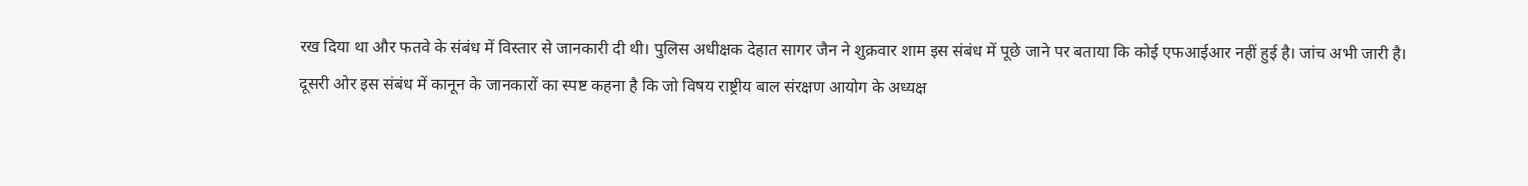रख दिया था और फतवे के संबंध में विस्तार से जानकारी दी थी। पुलिस अधीक्षक देहात सागर जैन ने शुक्रवार शाम इस संबंध में पूछे जाने पर बताया कि कोई एफआईआर नहीं हुई है। जांच अभी जारी है।
दूसरी ओर इस संबंध में कानून के जानकारों का स्पष्ट कहना है कि जो विषय राष्ट्रीय बाल संरक्षण आयोग के अध्यक्ष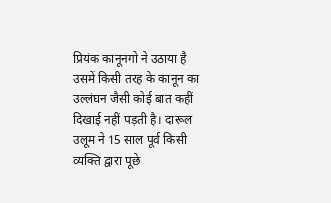प्रियंक कानूनगो ने उठाया है उसमें किसी तरह के कानून का उल्लंघन जैसी कोई बात कहीं दिखाई नहीं पड़ती है। दारूल उलूम ने 15 साल पूर्व किसी व्यक्ति द्वारा पूछे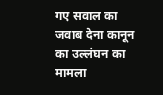गए सवाल का जवाब देना कानून का उल्लंघन का मामला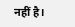नहीं है।